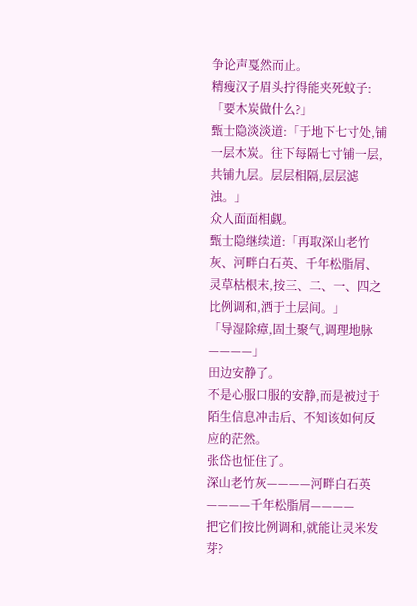争论声戛然而止。
精瘦汉子眉头拧得能夹死蚊子:「要木炭做什么?」
甄士隐淡淡道:「于地下七寸处,铺一层木炭。往下每隔七寸铺一层,共铺九层。层层相隔,层层滤浊。」
众人面面相觑。
甄士隐继续道:「再取深山老竹灰、河畔白石英、千年松脂屑、灵草枯根末,按三、二、一、四之比例调和,洒于土层间。」
「导湿除瘴,固土聚气,调理地脉————」
田边安静了。
不是心服口服的安静,而是被过于陌生信息冲击后、不知该如何反应的茫然。
张岱也怔住了。
深山老竹灰————河畔白石英————千年松脂屑————
把它们按比例调和,就能让灵米发芽?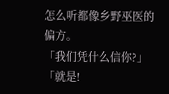怎么听都像乡野巫医的偏方。
「我们凭什么信你?」
「就是!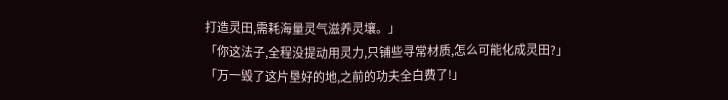打造灵田,需耗海量灵气滋养灵壤。」
「你这法子,全程没提动用灵力,只铺些寻常材质,怎么可能化成灵田?」
「万一毁了这片垦好的地,之前的功夫全白费了!」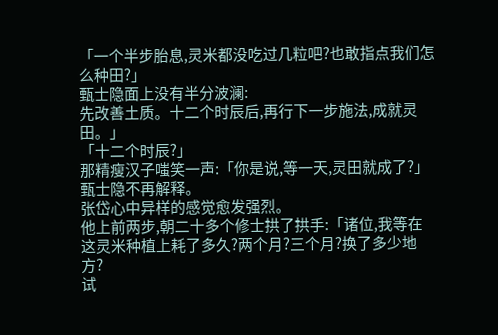「一个半步胎息,灵米都没吃过几粒吧?也敢指点我们怎么种田?」
甄士隐面上没有半分波澜:
先改善土质。十二个时辰后,再行下一步施法,成就灵田。」
「十二个时辰?」
那精瘦汉子嗤笑一声:「你是说,等一天,灵田就成了?」
甄士隐不再解释。
张岱心中异样的感觉愈发强烈。
他上前两步,朝二十多个修士拱了拱手:「诸位,我等在这灵米种植上耗了多久?两个月?三个月?换了多少地方?
试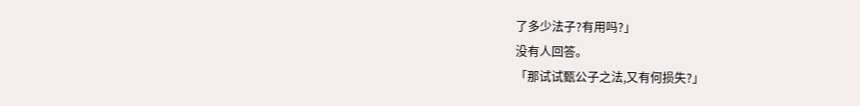了多少法子?有用吗?」
没有人回答。
「那试试甄公子之法,又有何损失?」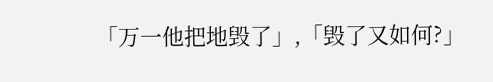「万一他把地毁了」,「毁了又如何?」